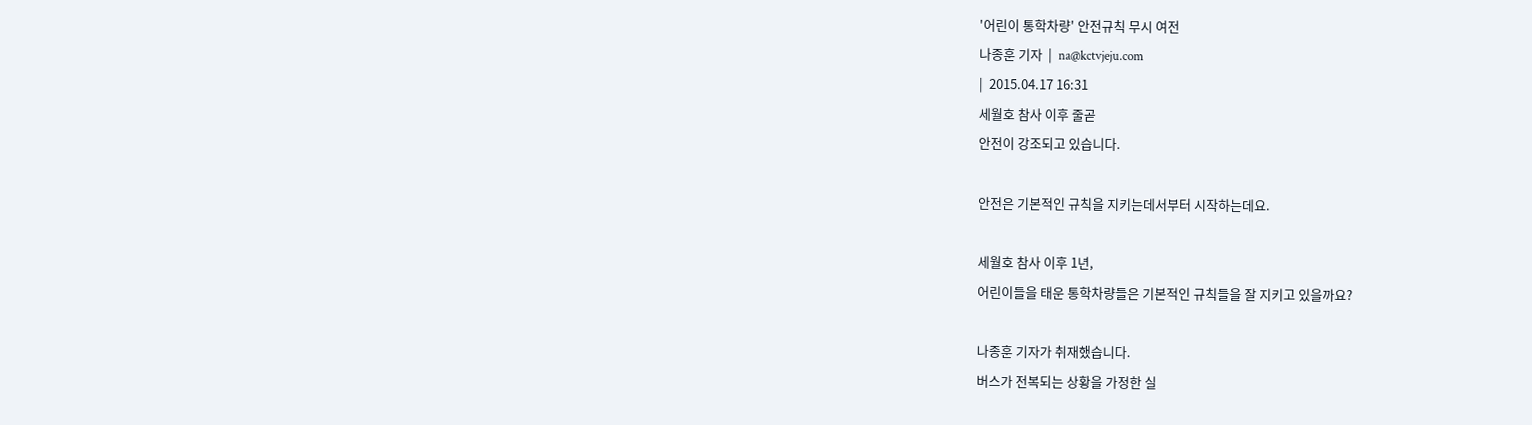'어린이 통학차량' 안전규칙 무시 여전
나종훈 기자  |  na@kctvjeju.com
|  2015.04.17 16:31
세월호 참사 이후 줄곧
안전이 강조되고 있습니다.

안전은 기본적인 규칙을 지키는데서부터 시작하는데요.

세월호 참사 이후 1년,
어린이들을 태운 통학차량들은 기본적인 규칙들을 잘 지키고 있을까요?

나종훈 기자가 취재했습니다.
버스가 전복되는 상황을 가정한 실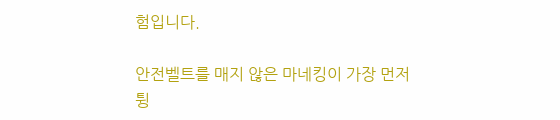험입니다.

안전벨트를 매지 않은 마네킹이 가장 먼저
튕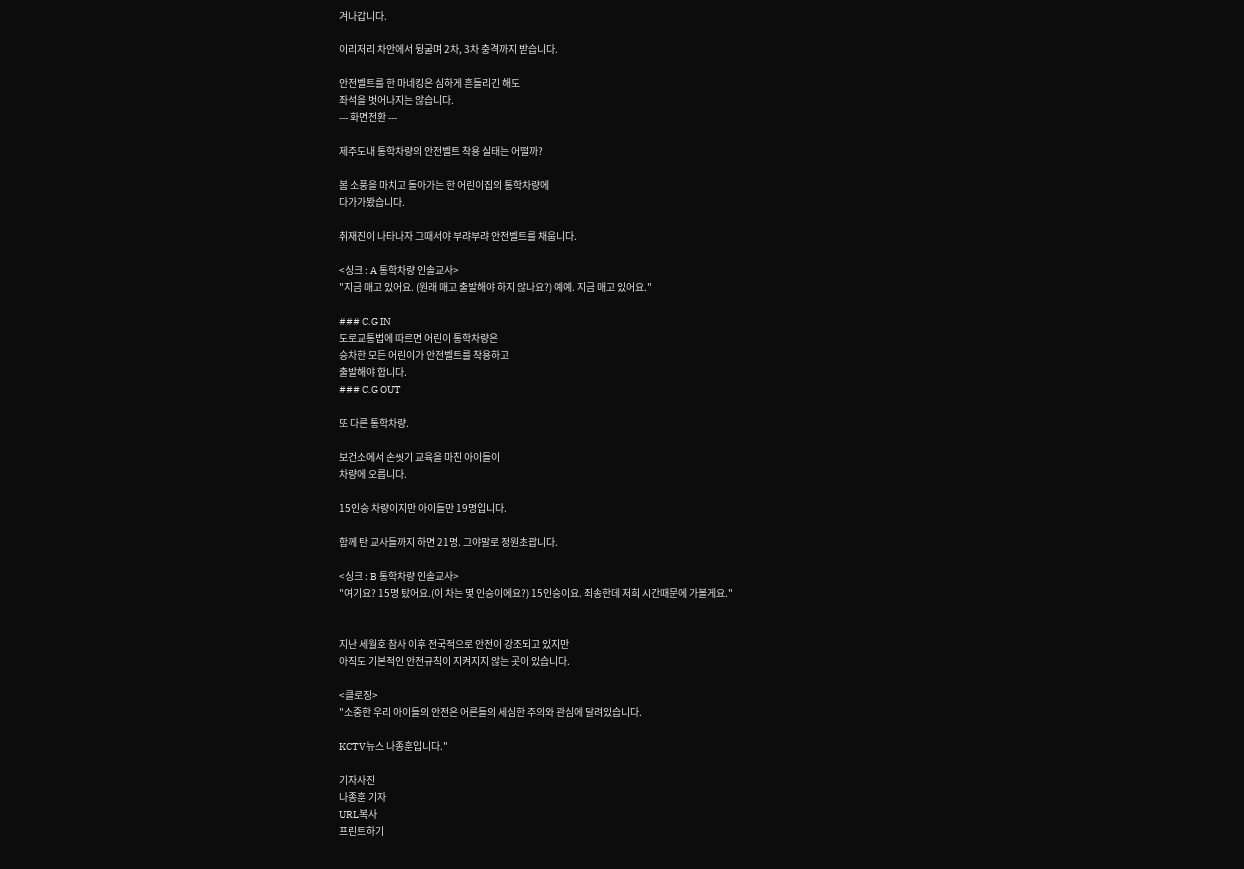겨나갑니다.

이리저리 차안에서 뒹굴며 2차, 3차 충격까지 받습니다.

안전벨트를 한 마네킹은 심하게 흔들리긴 해도
좌석을 벗어나지는 않습니다.
--- 화면전환 ---

제주도내 통학차량의 안전벨트 착용 실태는 어떨까?

봄 소풍을 마치고 돌아가는 한 어린이집의 통학차량에
다가가봤습니다.

취재진이 나타나자 그때서야 부랴부랴 안전벨트를 채웁니다.

<싱크 : A 통학차량 인솔교사>
"지금 매고 있어요. (원래 매고 출발해야 하지 않나요?) 예예. 지금 매고 있어요."

### C.G IN
도로교통법에 따르면 어린이 통학차량은
승차한 모든 어린이가 안전벨트를 착용하고
출발해야 합니다.
### C.G OUT

또 다른 통학차량.

보건소에서 손씻기 교육을 마친 아이들이
차량에 오릅니다.

15인승 차량이지만 아이들만 19명입니다.

함께 탄 교사들까지 하면 21명. 그야말로 정원초괍니다.

<싱크 : B 통학차량 인솔교사>
"여기요? 15명 탔어요.(이 차는 몇 인승이에요?) 15인승이요. 죄송한데 저희 시간때문에 가볼게요."


지난 세월호 참사 이후 전국적으로 안전이 강조되고 있지만
아직도 기본적인 안전규칙이 지켜지지 않는 곳이 있습니다.

<클로징>
"소중한 우리 아이들의 안전은 어른들의 세심한 주의와 관심에 달려있습니다.

KCTV뉴스 나종훈입니다."

기자사진
나종훈 기자
URL복사
프린트하기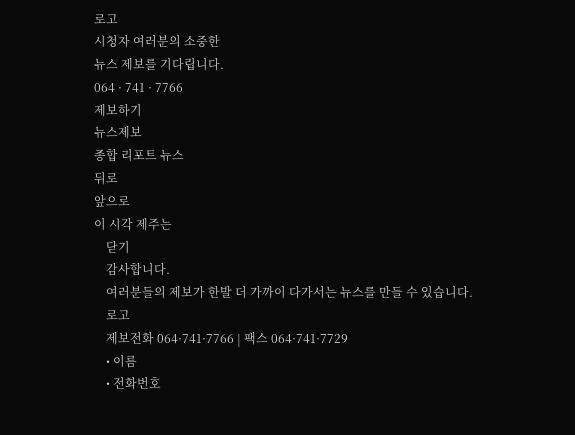로고
시청자 여러분의 소중한
뉴스 제보를 기다립니다.
064 · 741 · 7766
제보하기
뉴스제보
종합 리포트 뉴스
뒤로
앞으로
이 시각 제주는
    닫기
    감사합니다.
    여러분들의 제보가 한발 더 가까이 다가서는 뉴스를 만들 수 있습니다.
    로고
    제보전화 064·741·7766 | 팩스 064·741·7729
    • 이름
    • 전화번호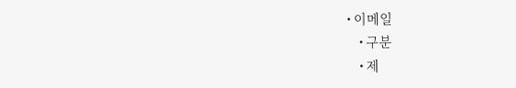• 이메일
    • 구분
    • 제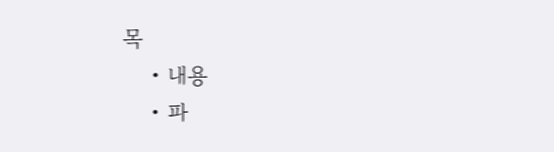목
    • 내용
    • 파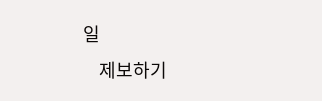일
    제보하기